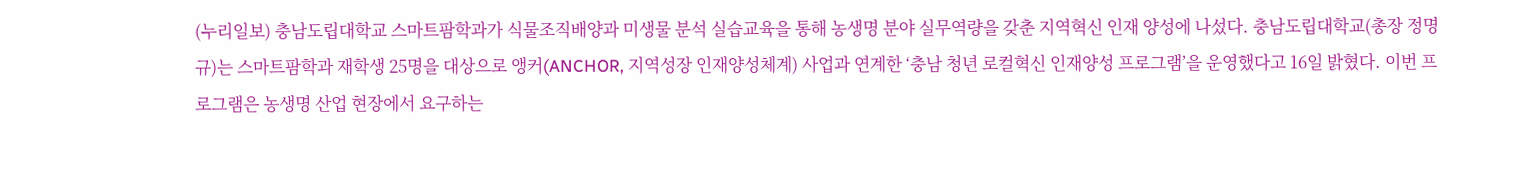(누리일보) 충남도립대학교 스마트팜학과가 식물조직배양과 미생물 분석 실습교육을 통해 농생명 분야 실무역량을 갖춘 지역혁신 인재 양성에 나섰다. 충남도립대학교(총장 정명규)는 스마트팜학과 재학생 25명을 대상으로 앵커(ANCHOR, 지역성장 인재양성체계) 사업과 연계한 ‘충남 청년 로컬혁신 인재양성 프로그램’을 운영했다고 16일 밝혔다. 이번 프로그램은 농생명 산업 현장에서 요구하는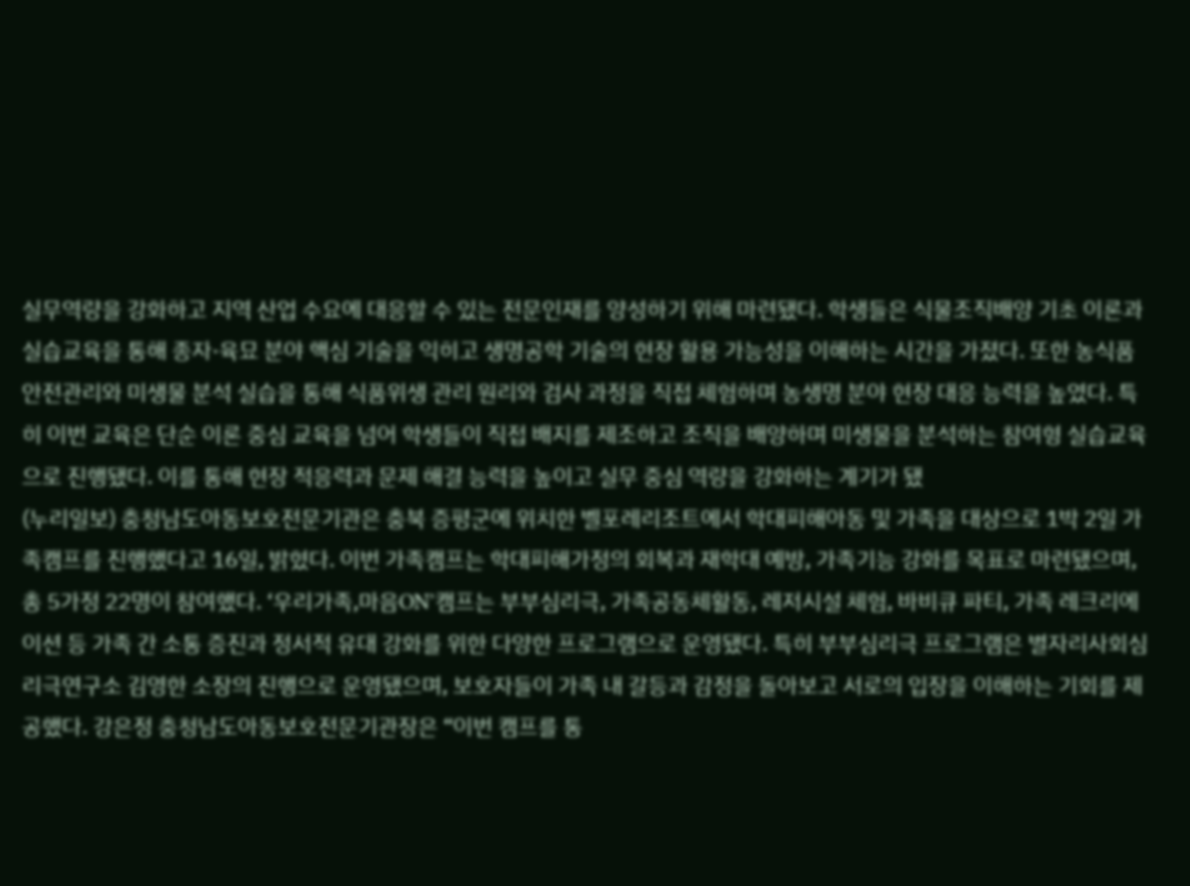실무역량을 강화하고 지역 산업 수요에 대응할 수 있는 전문인재를 양성하기 위해 마련됐다. 학생들은 식물조직배양 기초 이론과 실습교육을 통해 종자·육묘 분야 핵심 기술을 익히고 생명공학 기술의 현장 활용 가능성을 이해하는 시간을 가졌다. 또한 농식품 안전관리와 미생물 분석 실습을 통해 식품위생 관리 원리와 검사 과정을 직접 체험하며 농생명 분야 현장 대응 능력을 높였다. 특히 이번 교육은 단순 이론 중심 교육을 넘어 학생들이 직접 배지를 제조하고 조직을 배양하며 미생물을 분석하는 참여형 실습교육으로 진행됐다. 이를 통해 현장 적응력과 문제 해결 능력을 높이고 실무 중심 역량을 강화하는 계기가 됐
(누리일보) 충청남도아동보호전문기관은 충북 증평군에 위치한 벨포레리조트에서 학대피해아동 및 가족을 대상으로 1박 2일 가족캠프를 진행했다고 16일, 밝혔다. 이번 가족캠프는 학대피해가정의 회복과 재학대 예방, 가족기능 강화를 목표로 마련됐으며, 총 5가정 22명이 참여했다. ‘우리가족,마음ON’캠프는 부부심리극, 가족공동체활동, 레저시설 체험, 바비큐 파티, 가족 레크리에이션 등 가족 간 소통 증진과 정서적 유대 강화를 위한 다양한 프로그램으로 운영됐다. 특히 부부심리극 프로그램은 별자리사회심리극연구소 김영한 소장의 진행으로 운영됐으며, 보호자들이 가족 내 갈등과 감정을 돌아보고 서로의 입장을 이해하는 기회를 제공했다. 강은정 충청남도아동보호전문기관장은 “이번 캠프를 통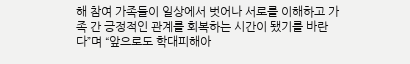해 참여 가족들이 일상에서 벗어나 서로를 이해하고 가족 간 긍정적인 관계를 회복하는 시간이 됐기를 바란다”며 “앞으로도 학대피해아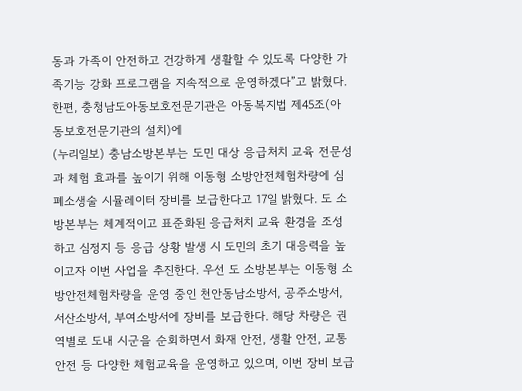동과 가족이 안전하고 건강하게 생활할 수 있도록 다양한 가족기능 강화 프로그램을 지속적으로 운영하겠다”고 밝혔다. 한편, 충청남도아동보호전문기관은 아동복지법 제45조(아동보호전문기관의 설치)에
(누리일보) 충남소방본부는 도민 대상 응급처치 교육 전문성과 체험 효과를 높이기 위해 이동형 소방안전체험차량에 심폐소생술 시뮬레이터 장비를 보급한다고 17일 밝혔다. 도 소방본부는 체계적이고 표준화된 응급처치 교육 환경을 조성하고 심정지 등 응급 상황 발생 시 도민의 초기 대응력을 높이고자 이번 사업을 추진한다. 우선 도 소방본부는 이동형 소방안전체험차량을 운영 중인 천안동남소방서, 공주소방서, 서산소방서, 부여소방서에 장비를 보급한다. 해당 차량은 권역별로 도내 시군을 순회하면서 화재 안전, 생활 안전, 교통 안전 등 다양한 체험교육을 운영하고 있으며, 이번 장비 보급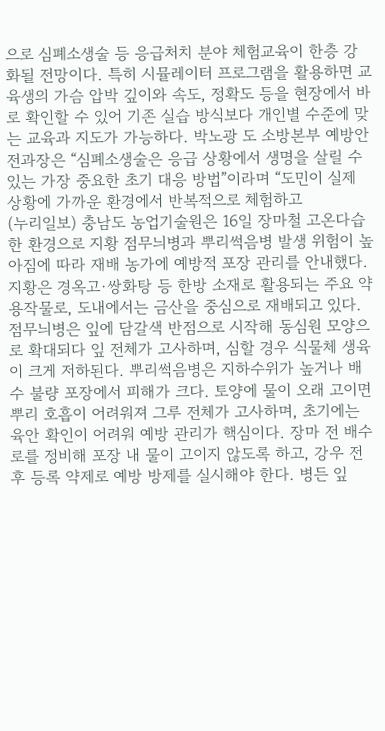으로 심폐소생술 등 응급처치 분야 체험교육이 한층 강화될 전망이다. 특히 시뮬레이터 프로그램을 활용하면 교육생의 가슴 압박 깊이와 속도, 정확도 등을 현장에서 바로 확인할 수 있어 기존 실습 방식보다 개인별 수준에 맞는 교육과 지도가 가능하다. 박노광 도 소방본부 예방안전과장은 “심폐소생술은 응급 상황에서 생명을 살릴 수 있는 가장 중요한 초기 대응 방법”이라며 “도민이 실제 상황에 가까운 환경에서 반복적으로 체험하고
(누리일보) 충남도 농업기술원은 16일 장마철 고온다습한 환경으로 지황 점무늬병과 뿌리썩음병 발생 위험이 높아짐에 따라 재배 농가에 예방적 포장 관리를 안내했다. 지황은 경옥고·쌍화탕 등 한방 소재로 활용되는 주요 약용작물로, 도내에서는 금산을 중심으로 재배되고 있다. 점무늬병은 잎에 담갈색 반점으로 시작해 동심원 모양으로 확대되다 잎 전체가 고사하며, 심할 경우 식물체 생육이 크게 저하된다. 뿌리썩음병은 지하수위가 높거나 배수 불량 포장에서 피해가 크다. 토양에 물이 오래 고이면 뿌리 호흡이 어려워져 그루 전체가 고사하며, 초기에는 육안 확인이 어려워 예방 관리가 핵심이다. 장마 전 배수로를 정비해 포장 내 물이 고이지 않도록 하고, 강우 전후 등록 약제로 예방 방제를 실시해야 한다. 병든 잎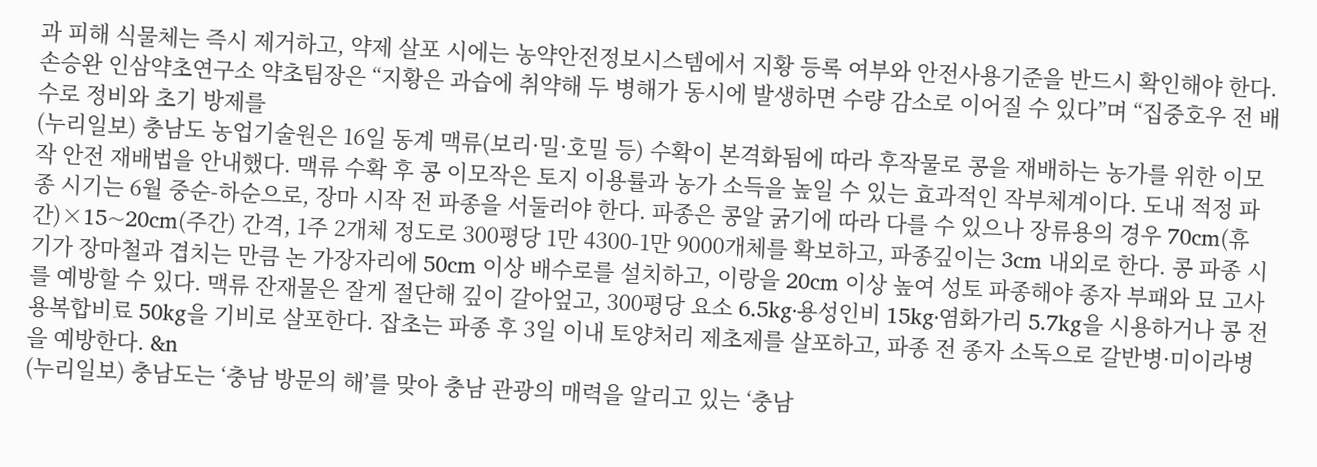과 피해 식물체는 즉시 제거하고, 약제 살포 시에는 농약안전정보시스템에서 지황 등록 여부와 안전사용기준을 반드시 확인해야 한다. 손승완 인삼약초연구소 약초팀장은 “지황은 과습에 취약해 두 병해가 동시에 발생하면 수량 감소로 이어질 수 있다”며 “집중호우 전 배수로 정비와 초기 방제를
(누리일보) 충남도 농업기술원은 16일 동계 맥류(보리·밀·호밀 등) 수확이 본격화됨에 따라 후작물로 콩을 재배하는 농가를 위한 이모작 안전 재배법을 안내했다. 맥류 수확 후 콩 이모작은 토지 이용률과 농가 소득을 높일 수 있는 효과적인 작부체계이다. 도내 적정 파종 시기는 6월 중순-하순으로, 장마 시작 전 파종을 서둘러야 한다. 파종은 콩알 굵기에 따라 다를 수 있으나 장류용의 경우 70cm(휴간)×15~20cm(주간) 간격, 1주 2개체 정도로 300평당 1만 4300-1만 9000개체를 확보하고, 파종깊이는 3cm 내외로 한다. 콩 파종 시기가 장마철과 겹치는 만큼 논 가장자리에 50cm 이상 배수로를 설치하고, 이랑을 20cm 이상 높여 성토 파종해야 종자 부패와 묘 고사를 예방할 수 있다. 맥류 잔재물은 잘게 절단해 깊이 갈아엎고, 300평당 요소 6.5kg·용성인비 15kg·염화가리 5.7kg을 시용하거나 콩 전용복합비료 50kg을 기비로 살포한다. 잡초는 파종 후 3일 이내 토양처리 제초제를 살포하고, 파종 전 종자 소독으로 갈반병·미이라병을 예방한다. &n
(누리일보) 충남도는 ‘충남 방문의 해’를 맞아 충남 관광의 매력을 알리고 있는 ‘충남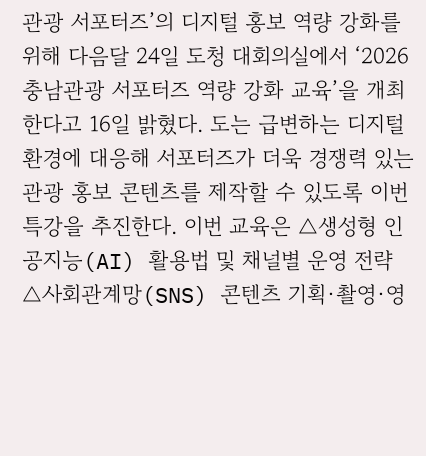관광 서포터즈’의 디지털 홍보 역량 강화를 위해 다음달 24일 도청 대회의실에서 ‘2026 충남관광 서포터즈 역량 강화 교육’을 개최한다고 16일 밝혔다. 도는 급변하는 디지털 환경에 대응해 서포터즈가 더욱 경쟁력 있는 관광 홍보 콘텐츠를 제작할 수 있도록 이번 특강을 추진한다. 이번 교육은 △생성형 인공지능(AI) 활용법 및 채널별 운영 전략 △사회관계망(SNS) 콘텐츠 기획·촬영·영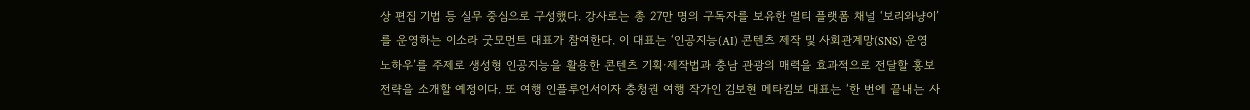상 편집 기법 등 실무 중심으로 구성했다. 강사로는 총 27만 명의 구독자를 보유한 멀티 플랫폼 채널 ‘보리와냥이’를 운영하는 이소라 굿모먼트 대표가 참여한다. 이 대표는 ‘인공지능(AI) 콘텐츠 제작 및 사회관계망(SNS) 운영 노하우’를 주제로 생성형 인공지능을 활용한 콘텐츠 기획·제작법과 충남 관광의 매력을 효과적으로 전달할 홍보 전략을 소개할 예정이다. 또 여행 인플루언서이자 충청권 여행 작가인 김보현 메타킴보 대표는 ‘한 번에 끝내는 사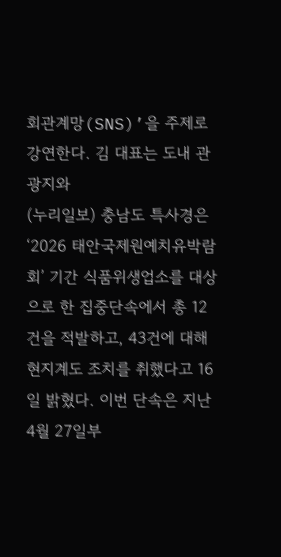회관계망(SNS)’을 주제로 강연한다. 김 대표는 도내 관광지와
(누리일보) 충남도 특사경은 ‘2026 태안국제원예치유박람회’ 기간 식품위생업소를 대상으로 한 집중단속에서 총 12건을 적발하고, 43건에 대해 현지계도 조치를 취했다고 16일 밝혔다. 이번 단속은 지난 4월 27일부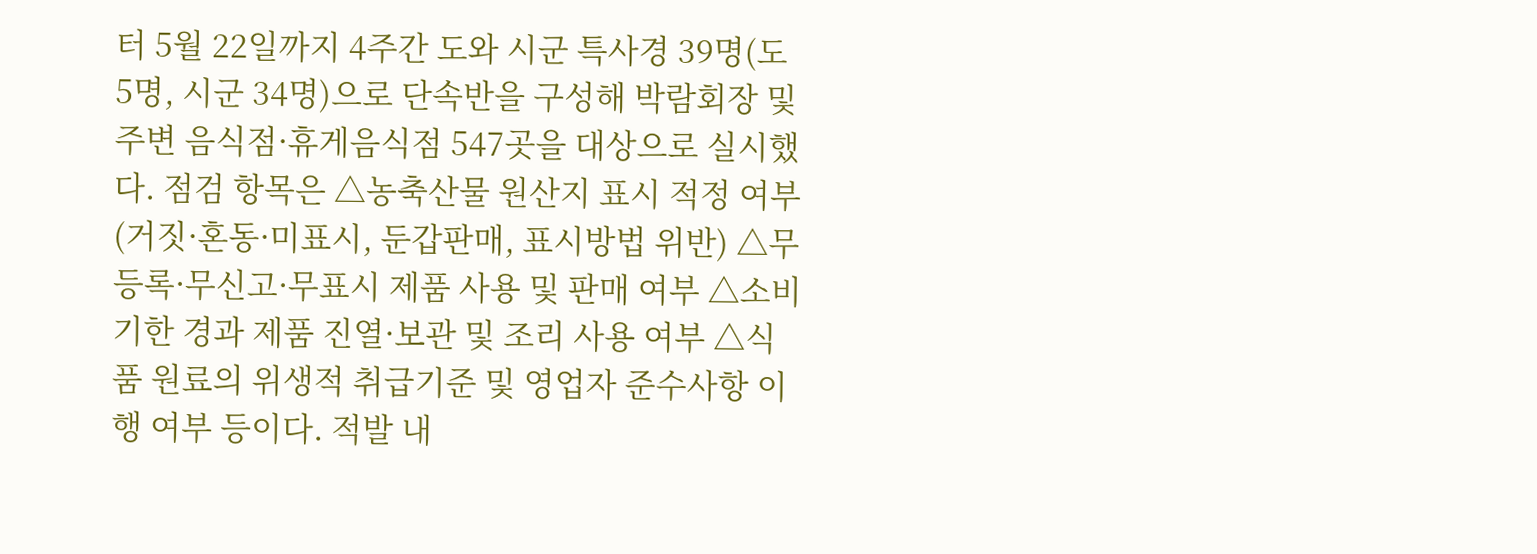터 5월 22일까지 4주간 도와 시군 특사경 39명(도 5명, 시군 34명)으로 단속반을 구성해 박람회장 및 주변 음식점·휴게음식점 547곳을 대상으로 실시했다. 점검 항목은 △농축산물 원산지 표시 적정 여부(거짓·혼동·미표시, 둔갑판매, 표시방법 위반) △무등록·무신고·무표시 제품 사용 및 판매 여부 △소비기한 경과 제품 진열·보관 및 조리 사용 여부 △식품 원료의 위생적 취급기준 및 영업자 준수사항 이행 여부 등이다. 적발 내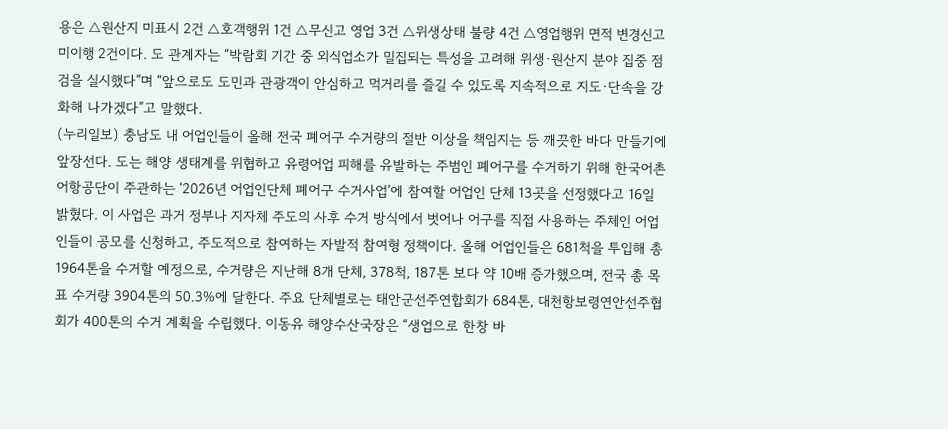용은 △원산지 미표시 2건 △호객행위 1건 △무신고 영업 3건 △위생상태 불량 4건 △영업행위 면적 변경신고 미이행 2건이다. 도 관계자는 “박람회 기간 중 외식업소가 밀집되는 특성을 고려해 위생·원산지 분야 집중 점검을 실시했다”며 “앞으로도 도민과 관광객이 안심하고 먹거리를 즐길 수 있도록 지속적으로 지도·단속을 강화해 나가겠다”고 말했다.
(누리일보) 충남도 내 어업인들이 올해 전국 폐어구 수거량의 절반 이상을 책임지는 등 깨끗한 바다 만들기에 앞장선다. 도는 해양 생태계를 위협하고 유령어업 피해를 유발하는 주범인 폐어구를 수거하기 위해 한국어촌어항공단이 주관하는 ‘2026년 어업인단체 폐어구 수거사업’에 참여할 어업인 단체 13곳을 선정했다고 16일 밝혔다. 이 사업은 과거 정부나 지자체 주도의 사후 수거 방식에서 벗어나 어구를 직접 사용하는 주체인 어업인들이 공모를 신청하고, 주도적으로 참여하는 자발적 참여형 정책이다. 올해 어업인들은 681척을 투입해 총 1964톤을 수거할 예정으로, 수거량은 지난해 8개 단체, 378척, 187톤 보다 약 10배 증가했으며, 전국 총 목표 수거량 3904톤의 50.3%에 달한다. 주요 단체별로는 태안군선주연합회가 684톤, 대천항보령연안선주협회가 400톤의 수거 계획을 수립했다. 이동유 해양수산국장은 “생업으로 한창 바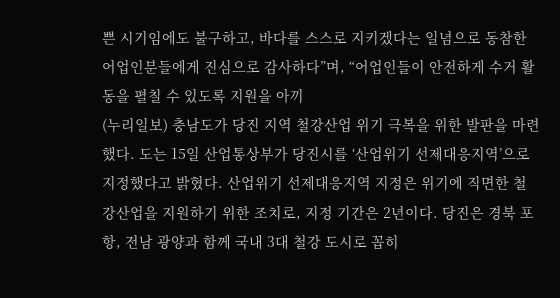쁜 시기임에도 불구하고, 바다를 스스로 지키겠다는 일념으로 동참한 어업인분들에게 진심으로 감사하다”며, “어업인들이 안전하게 수거 활동을 펼칠 수 있도록 지원을 아끼
(누리일보) 충남도가 당진 지역 철강산업 위기 극복을 위한 발판을 마련했다. 도는 15일 산업통상부가 당진시를 ‘산업위기 선제대응지역’으로 지정했다고 밝혔다. 산업위기 선제대응지역 지정은 위기에 직면한 철강산업을 지원하기 위한 조치로, 지정 기간은 2년이다. 당진은 경북 포항, 전남 광양과 함께 국내 3대 철강 도시로 꼽히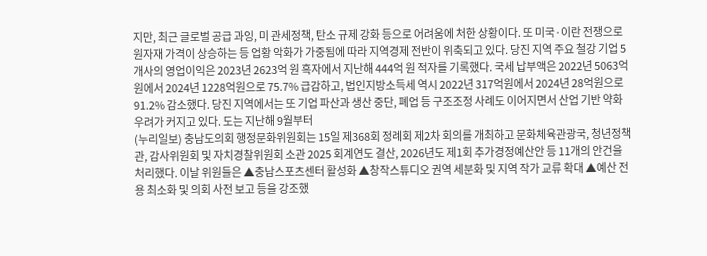지만, 최근 글로벌 공급 과잉, 미 관세정책, 탄소 규제 강화 등으로 어려움에 처한 상황이다. 또 미국·이란 전쟁으로 원자재 가격이 상승하는 등 업황 악화가 가중됨에 따라 지역경제 전반이 위축되고 있다. 당진 지역 주요 철강 기업 5개사의 영업이익은 2023년 2623억 원 흑자에서 지난해 444억 원 적자를 기록했다. 국세 납부액은 2022년 5063억원에서 2024년 1228억원으로 75.7% 급감하고, 법인지방소득세 역시 2022년 317억원에서 2024년 28억원으로 91.2% 감소했다. 당진 지역에서는 또 기업 파산과 생산 중단, 폐업 등 구조조정 사례도 이어지면서 산업 기반 약화 우려가 커지고 있다. 도는 지난해 9월부터
(누리일보) 충남도의회 행정문화위원회는 15일 제368회 정례회 제2차 회의를 개최하고 문화체육관광국, 청년정책관, 감사위원회 및 자치경찰위원회 소관 2025 회계연도 결산, 2026년도 제1회 추가경정예산안 등 11개의 안건을 처리했다. 이날 위원들은 ▲충남스포츠센터 활성화 ▲창작스튜디오 권역 세분화 및 지역 작가 교류 확대 ▲예산 전용 최소화 및 의회 사전 보고 등을 강조했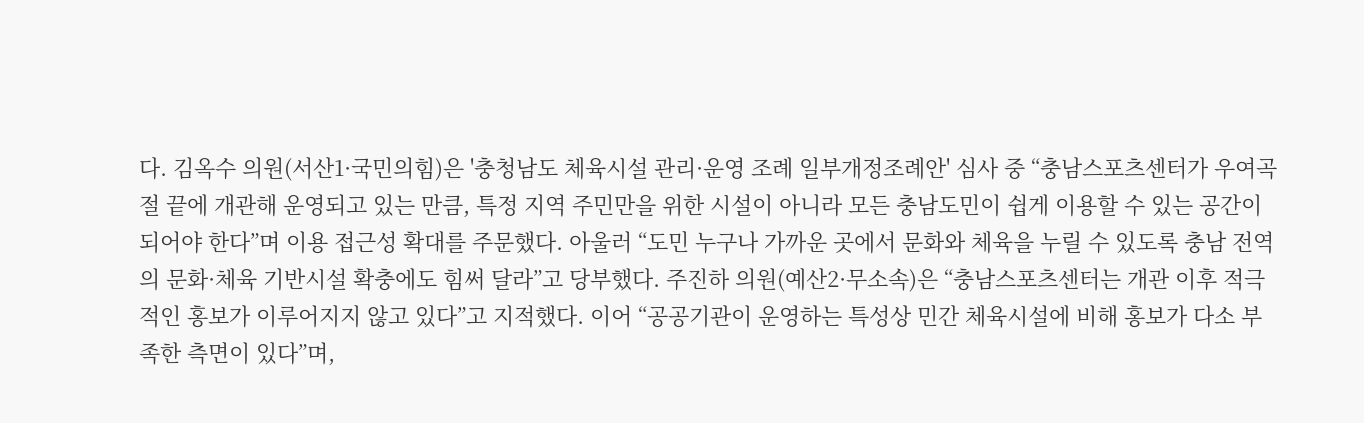다. 김옥수 의원(서산1·국민의힘)은 '충청남도 체육시설 관리·운영 조례 일부개정조례안' 심사 중 “충남스포츠센터가 우여곡절 끝에 개관해 운영되고 있는 만큼, 특정 지역 주민만을 위한 시설이 아니라 모든 충남도민이 쉽게 이용할 수 있는 공간이 되어야 한다”며 이용 접근성 확대를 주문했다. 아울러 “도민 누구나 가까운 곳에서 문화와 체육을 누릴 수 있도록 충남 전역의 문화·체육 기반시설 확충에도 힘써 달라”고 당부했다. 주진하 의원(예산2·무소속)은 “충남스포츠센터는 개관 이후 적극적인 홍보가 이루어지지 않고 있다”고 지적했다. 이어 “공공기관이 운영하는 특성상 민간 체육시설에 비해 홍보가 다소 부족한 측면이 있다”며,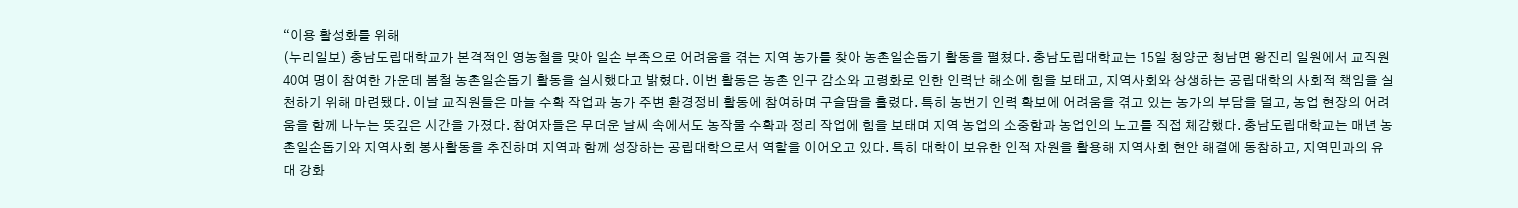“이용 활성화를 위해
(누리일보) 충남도립대학교가 본격적인 영농철을 맞아 일손 부족으로 어려움을 겪는 지역 농가를 찾아 농촌일손돕기 활동을 펼쳤다. 충남도립대학교는 15일 청양군 청남면 왕진리 일원에서 교직원 40여 명이 참여한 가운데 봄철 농촌일손돕기 활동을 실시했다고 밝혔다. 이번 활동은 농촌 인구 감소와 고령화로 인한 인력난 해소에 힘을 보태고, 지역사회와 상생하는 공립대학의 사회적 책임을 실천하기 위해 마련됐다. 이날 교직원들은 마늘 수확 작업과 농가 주변 환경정비 활동에 참여하며 구슬땀을 흘렸다. 특히 농번기 인력 확보에 어려움을 겪고 있는 농가의 부담을 덜고, 농업 현장의 어려움을 함께 나누는 뜻깊은 시간을 가졌다. 참여자들은 무더운 날씨 속에서도 농작물 수확과 정리 작업에 힘을 보태며 지역 농업의 소중함과 농업인의 노고를 직접 체감했다. 충남도립대학교는 매년 농촌일손돕기와 지역사회 봉사활동을 추진하며 지역과 함께 성장하는 공립대학으로서 역할을 이어오고 있다. 특히 대학이 보유한 인적 자원을 활용해 지역사회 현안 해결에 동참하고, 지역민과의 유대 강화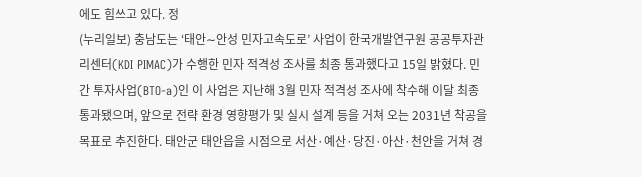에도 힘쓰고 있다. 정
(누리일보) 충남도는 ‘태안∼안성 민자고속도로’ 사업이 한국개발연구원 공공투자관리센터(KDI PIMAC)가 수행한 민자 적격성 조사를 최종 통과했다고 15일 밝혔다. 민간 투자사업(BTO-a)인 이 사업은 지난해 3월 민자 적격성 조사에 착수해 이달 최종 통과됐으며, 앞으로 전략 환경 영향평가 및 실시 설계 등을 거쳐 오는 2031년 착공을 목표로 추진한다. 태안군 태안읍을 시점으로 서산·예산·당진·아산·천안을 거쳐 경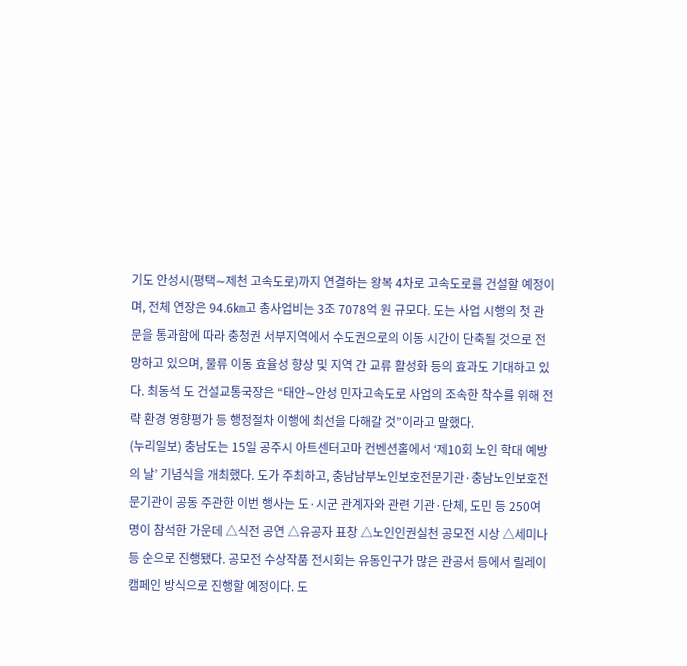기도 안성시(평택∼제천 고속도로)까지 연결하는 왕복 4차로 고속도로를 건설할 예정이며, 전체 연장은 94.6㎞고 총사업비는 3조 7078억 원 규모다. 도는 사업 시행의 첫 관문을 통과함에 따라 충청권 서부지역에서 수도권으로의 이동 시간이 단축될 것으로 전망하고 있으며, 물류 이동 효율성 향상 및 지역 간 교류 활성화 등의 효과도 기대하고 있다. 최동석 도 건설교통국장은 “태안∼안성 민자고속도로 사업의 조속한 착수를 위해 전략 환경 영향평가 등 행정절차 이행에 최선을 다해갈 것”이라고 말했다.
(누리일보) 충남도는 15일 공주시 아트센터고마 컨벤션홀에서 ‘제10회 노인 학대 예방의 날’ 기념식을 개최했다. 도가 주최하고, 충남남부노인보호전문기관·충남노인보호전문기관이 공동 주관한 이번 행사는 도·시군 관계자와 관련 기관·단체, 도민 등 250여 명이 참석한 가운데 △식전 공연 △유공자 표창 △노인인권실천 공모전 시상 △세미나 등 순으로 진행됐다. 공모전 수상작품 전시회는 유동인구가 많은 관공서 등에서 릴레이 캠페인 방식으로 진행할 예정이다. 도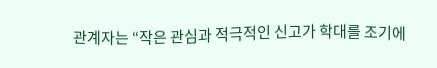관계자는 “작은 관심과 적극적인 신고가 학대를 조기에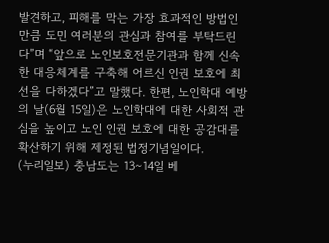발견하고, 피해를 막는 가장 효과적인 방법인 만큼 도민 여러분의 관심과 참여를 부탁드린다”며 “앞으로 노인보호전문기관과 함께 신속한 대응체계를 구축해 어르신 인권 보호에 최선을 다하겠다”고 말했다. 한편, 노인학대 예방의 날(6월 15일)은 노인학대에 대한 사회적 관심을 높이고 노인 인권 보호에 대한 공감대를 확산하기 위해 제정된 법정기념일이다.
(누리일보) 충남도는 13∼14일 베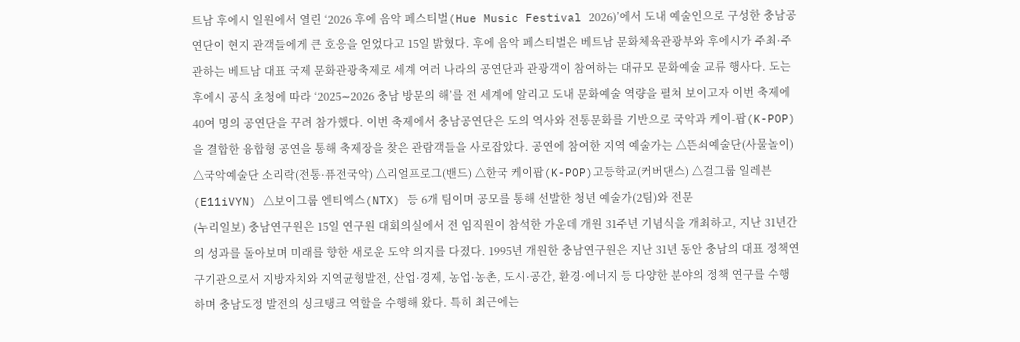트남 후에시 일원에서 열린 ‘2026 후에 음악 페스티벌(Hue Music Festival 2026)’에서 도내 예술인으로 구성한 충남공연단이 현지 관객들에게 큰 호응을 얻었다고 15일 밝혔다. 후에 음악 페스티벌은 베트남 문화체육관광부와 후에시가 주최·주관하는 베트남 대표 국제 문화관광축제로 세계 여러 나라의 공연단과 관광객이 참여하는 대규모 문화예술 교류 행사다. 도는 후에시 공식 초청에 따라 ‘2025∼2026 충남 방문의 해’를 전 세계에 알리고 도내 문화예술 역량을 펼쳐 보이고자 이번 축제에 40여 명의 공연단을 꾸려 참가했다. 이번 축제에서 충남공연단은 도의 역사와 전통문화를 기반으로 국악과 케이-팝(K-POP)을 결합한 융합형 공연을 통해 축제장을 찾은 관람객들을 사로잡았다. 공연에 참여한 지역 예술가는 △뜬쇠예술단(사물놀이) △국악예술단 소리락(전통·퓨전국악) △리얼프로그(밴드) △한국 케이팝(K-POP)고등학교(커버댄스) △걸그룹 일레븐(E11iVYN) △보이그룹 엔티엑스(NTX) 등 6개 팀이며 공모를 통해 선발한 청년 예술가(2팀)와 전문
(누리일보) 충남연구원은 15일 연구원 대회의실에서 전 임직원이 참석한 가운데 개원 31주년 기념식을 개최하고, 지난 31년간의 성과를 돌아보며 미래를 향한 새로운 도약 의지를 다졌다. 1995년 개원한 충남연구원은 지난 31년 동안 충남의 대표 정책연구기관으로서 지방자치와 지역균형발전, 산업·경제, 농업·농촌, 도시·공간, 환경·에너지 등 다양한 분야의 정책 연구를 수행하며 충남도정 발전의 싱크탱크 역할을 수행해 왔다. 특히 최근에는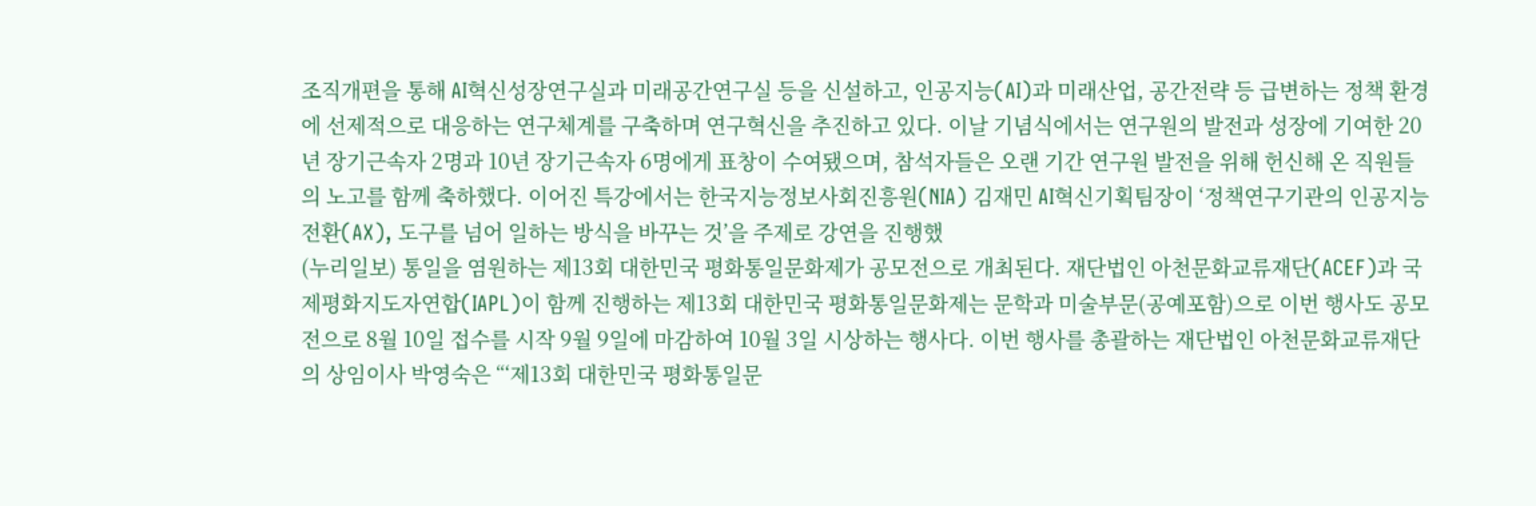조직개편을 통해 AI혁신성장연구실과 미래공간연구실 등을 신설하고, 인공지능(AI)과 미래산업, 공간전략 등 급변하는 정책 환경에 선제적으로 대응하는 연구체계를 구축하며 연구혁신을 추진하고 있다. 이날 기념식에서는 연구원의 발전과 성장에 기여한 20년 장기근속자 2명과 10년 장기근속자 6명에게 표창이 수여됐으며, 참석자들은 오랜 기간 연구원 발전을 위해 헌신해 온 직원들의 노고를 함께 축하했다. 이어진 특강에서는 한국지능정보사회진흥원(NIA) 김재민 AI혁신기획팀장이 ‘정책연구기관의 인공지능 전환(AX), 도구를 넘어 일하는 방식을 바꾸는 것’을 주제로 강연을 진행했
(누리일보) 통일을 염원하는 제13회 대한민국 평화통일문화제가 공모전으로 개최된다. 재단법인 아천문화교류재단(ACEF)과 국제평화지도자연합(IAPL)이 함께 진행하는 제13회 대한민국 평화통일문화제는 문학과 미술부문(공예포함)으로 이번 행사도 공모전으로 8월 10일 접수를 시작 9월 9일에 마감하여 10월 3일 시상하는 행사다. 이번 행사를 총괄하는 재단법인 아천문화교류재단의 상임이사 박영숙은 “‘제13회 대한민국 평화통일문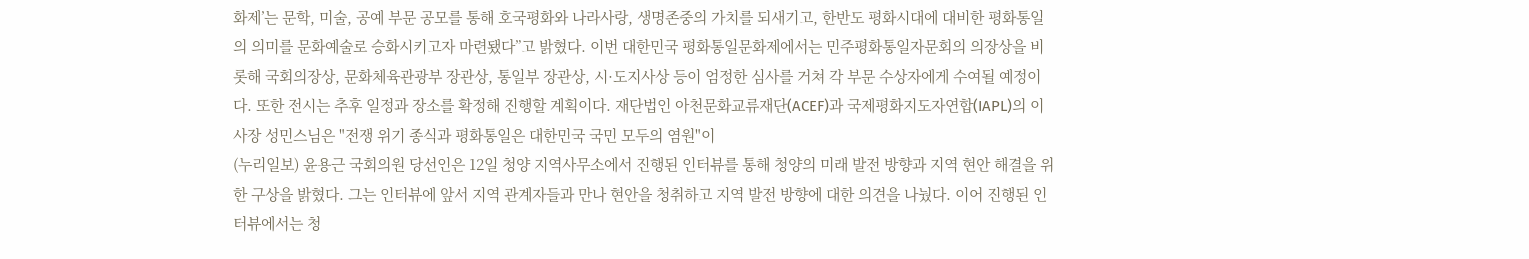화제’는 문학, 미술, 공예 부문 공모를 통해 호국평화와 나라사랑, 생명존중의 가치를 되새기고, 한반도 평화시대에 대비한 평화통일의 의미를 문화예술로 승화시키고자 마련됐다”고 밝혔다. 이번 대한민국 평화통일문화제에서는 민주평화통일자문회의 의장상을 비롯해 국회의장상, 문화체육관광부 장관상, 통일부 장관상, 시·도지사상 등이 엄정한 심사를 거쳐 각 부문 수상자에게 수여될 예정이다. 또한 전시는 추후 일정과 장소를 확정해 진행할 계획이다. 재단법인 아천문화교류재단(ACEF)과 국제평화지도자연합(IAPL)의 이사장 성민스님은 "전쟁 위기 종식과 평화통일은 대한민국 국민 모두의 염원"이
(누리일보) 윤용근 국회의원 당선인은 12일 청양 지역사무소에서 진행된 인터뷰를 통해 청양의 미래 발전 방향과 지역 현안 해결을 위한 구상을 밝혔다. 그는 인터뷰에 앞서 지역 관계자들과 만나 현안을 청취하고 지역 발전 방향에 대한 의견을 나눴다. 이어 진행된 인터뷰에서는 청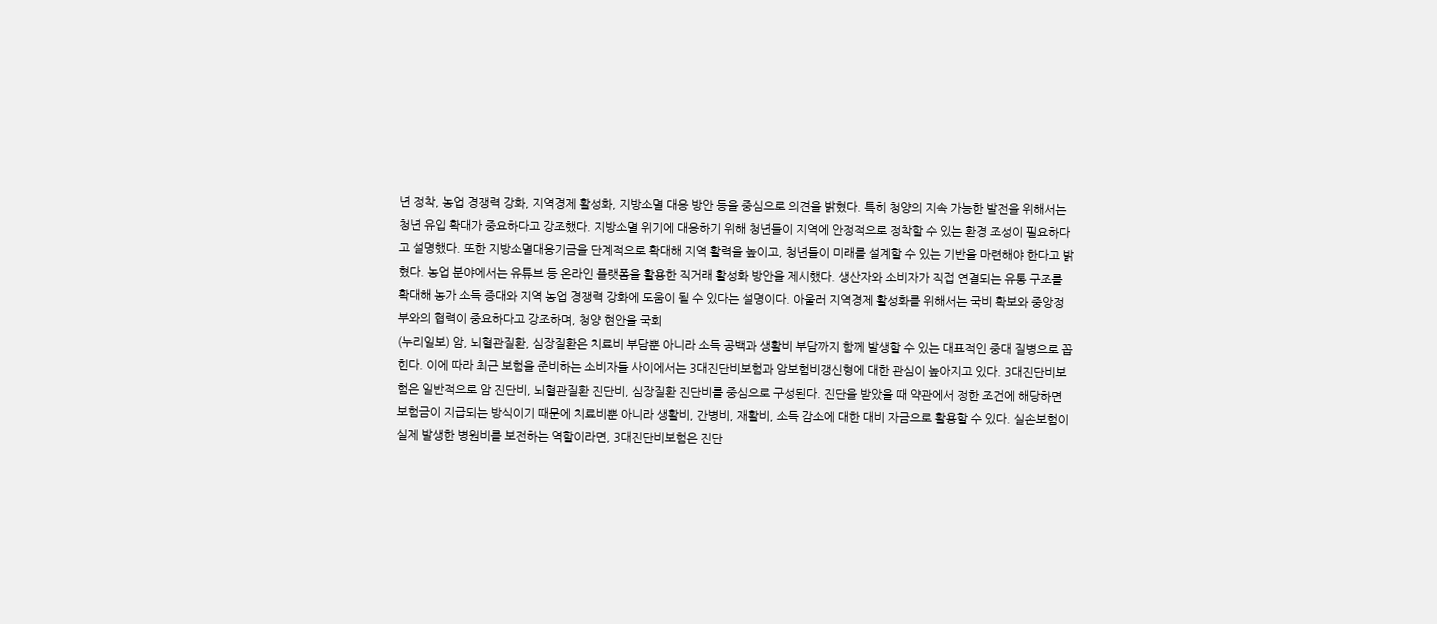년 정착, 농업 경쟁력 강화, 지역경제 활성화, 지방소멸 대응 방안 등을 중심으로 의견을 밝혔다. 특히 청양의 지속 가능한 발전을 위해서는 청년 유입 확대가 중요하다고 강조했다. 지방소멸 위기에 대응하기 위해 청년들이 지역에 안정적으로 정착할 수 있는 환경 조성이 필요하다고 설명했다. 또한 지방소멸대응기금을 단계적으로 확대해 지역 활력을 높이고, 청년들이 미래를 설계할 수 있는 기반을 마련해야 한다고 밝혔다. 농업 분야에서는 유튜브 등 온라인 플랫폼을 활용한 직거래 활성화 방안을 제시했다. 생산자와 소비자가 직접 연결되는 유통 구조를 확대해 농가 소득 증대와 지역 농업 경쟁력 강화에 도움이 될 수 있다는 설명이다. 아울러 지역경제 활성화를 위해서는 국비 확보와 중앙정부와의 협력이 중요하다고 강조하며, 청양 현안을 국회
(누리일보) 암, 뇌혈관질환, 심장질환은 치료비 부담뿐 아니라 소득 공백과 생활비 부담까지 함께 발생할 수 있는 대표적인 중대 질병으로 꼽힌다. 이에 따라 최근 보험을 준비하는 소비자들 사이에서는 3대진단비보험과 암보험비갱신형에 대한 관심이 높아지고 있다. 3대진단비보험은 일반적으로 암 진단비, 뇌혈관질환 진단비, 심장질환 진단비를 중심으로 구성된다. 진단을 받았을 때 약관에서 정한 조건에 해당하면 보험금이 지급되는 방식이기 때문에 치료비뿐 아니라 생활비, 간병비, 재활비, 소득 감소에 대한 대비 자금으로 활용할 수 있다. 실손보험이 실제 발생한 병원비를 보전하는 역할이라면, 3대진단비보험은 진단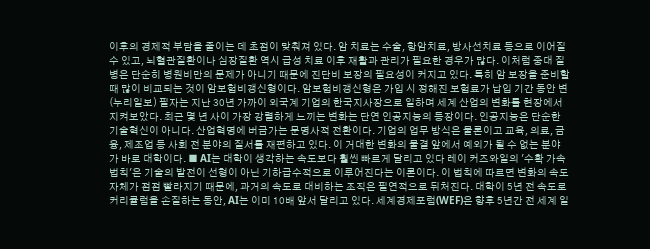이후의 경제적 부담을 줄이는 데 초점이 맞춰져 있다. 암 치료는 수술, 항암치료, 방사선치료 등으로 이어질 수 있고, 뇌혈관질환이나 심장질환 역시 급성 치료 이후 재활과 관리가 필요한 경우가 많다. 이처럼 중대 질병은 단순히 병원비만의 문제가 아니기 때문에 진단비 보장의 필요성이 커지고 있다. 특히 암 보장을 준비할 때 많이 비교되는 것이 암보험비갱신형이다. 암보험비갱신형은 가입 시 정해진 보험료가 납입 기간 동안 변
(누리일보) 필자는 지난 30년 가까이 외국계 기업의 한국지사장으로 일하며 세계 산업의 변화를 현장에서 지켜보았다. 최근 몇 년 사이 가장 강렬하게 느끼는 변화는 단연 인공지능의 등장이다. 인공지능은 단순한 기술혁신이 아니다. 산업혁명에 버금가는 문명사적 전환이다. 기업의 업무 방식은 물론이고 교육, 의료, 금융, 제조업 등 사회 전 분야의 질서를 재편하고 있다. 이 거대한 변화의 물결 앞에서 예외가 될 수 없는 분야가 바로 대학이다. ■ AI는 대학이 생각하는 속도보다 훨씬 빠르게 달리고 있다 레이 커즈와일의 '수확 가속 법칙'은 기술의 발전이 선형이 아닌 기하급수적으로 이루어진다는 이론이다. 이 법칙에 따르면 변화의 속도 자체가 점점 빨라지기 때문에, 과거의 속도로 대비하는 조직은 필연적으로 뒤처진다. 대학이 5년 전 속도로 커리큘럼을 손질하는 동안, AI는 이미 10배 앞서 달리고 있다. 세계경제포럼(WEF)은 향후 5년간 전 세계 일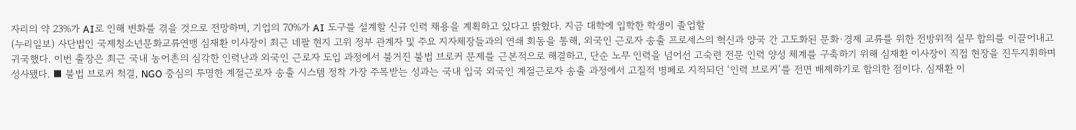자리의 약 23%가 AI로 인해 변화를 겪을 것으로 전망하며, 기업의 70%가 AI 도구를 설계할 신규 인력 채용을 계획하고 있다고 밝혔다. 지금 대학에 입학한 학생이 졸업할
(누리일보) 사단법인 국제청소년문화교류연맹 심재환 이사장이 최근 네팔 현지 고위 정부 관계자 및 주요 지자체장들과의 연쇄 회동을 통해, 외국인 근로자 송출 프로세스의 혁신과 양국 간 고도화된 문화·경제 교류를 위한 전방위적 실무 합의를 이끌어내고 귀국했다. 이번 출장은 최근 국내 농어촌의 심각한 인력난과 외국인 근로자 도입 과정에서 불거진 불법 브로커 문제를 근본적으로 해결하고, 단순 노무 인력을 넘어선 고숙련 전문 인력 양성 체계를 구축하기 위해 심재환 이사장이 직접 현장을 진두지휘하며 성사됐다. ■ 불법 브로커 척결, NGO 중심의 투명한 계절근로자 송출 시스템 정착 가장 주목받는 성과는 국내 입국 외국인 계절근로자 송출 과정에서 고질적 병폐로 지적되던 ‘인력 브로커’를 전면 배제하기로 합의한 점이다. 심재환 이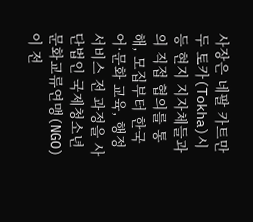사장은 네팔 카트만두 토카(Tokha)시 등 현지 지자체들과의 직접 협의를 통해, 모집부터 한국어·문화 교육, 행정 서비스 전 과정을 사단법인 국제청소년문화교류연맹(NGO)이 전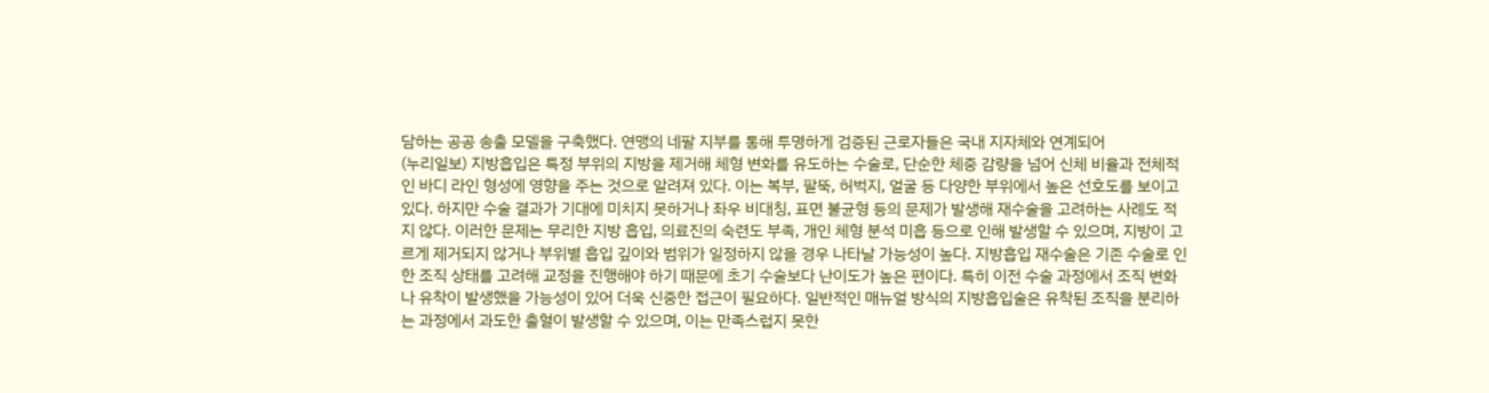담하는 공공 송출 모델을 구축했다. 연맹의 네팔 지부를 통해 투명하게 검증된 근로자들은 국내 지자체와 연계되어
(누리일보) 지방흡입은 특정 부위의 지방을 제거해 체형 변화를 유도하는 수술로, 단순한 체중 감량을 넘어 신체 비율과 전체적인 바디 라인 형성에 영향을 주는 것으로 알려져 있다. 이는 복부, 팔뚝, 허벅지, 얼굴 등 다양한 부위에서 높은 선호도를 보이고 있다. 하지만 수술 결과가 기대에 미치지 못하거나 좌우 비대칭, 표면 불균형 등의 문제가 발생해 재수술을 고려하는 사례도 적지 않다. 이러한 문제는 무리한 지방 흡입, 의료진의 숙련도 부족, 개인 체형 분석 미흡 등으로 인해 발생할 수 있으며, 지방이 고르게 제거되지 않거나 부위별 흡입 깊이와 범위가 일정하지 않을 경우 나타날 가능성이 높다. 지방흡입 재수술은 기존 수술로 인한 조직 상태를 고려해 교정을 진행해야 하기 때문에 초기 수술보다 난이도가 높은 편이다. 특히 이전 수술 과정에서 조직 변화나 유착이 발생했을 가능성이 있어 더욱 신중한 접근이 필요하다. 일반적인 매뉴얼 방식의 지방흡입술은 유착된 조직을 분리하는 과정에서 과도한 출혈이 발생할 수 있으며, 이는 만족스럽지 못한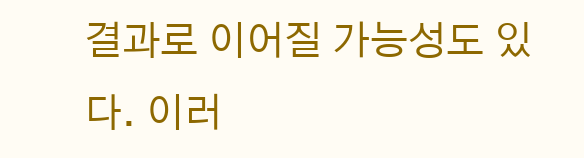결과로 이어질 가능성도 있다. 이러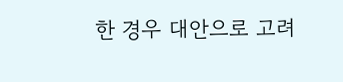한 경우 대안으로 고려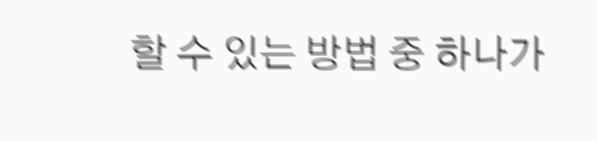할 수 있는 방법 중 하나가